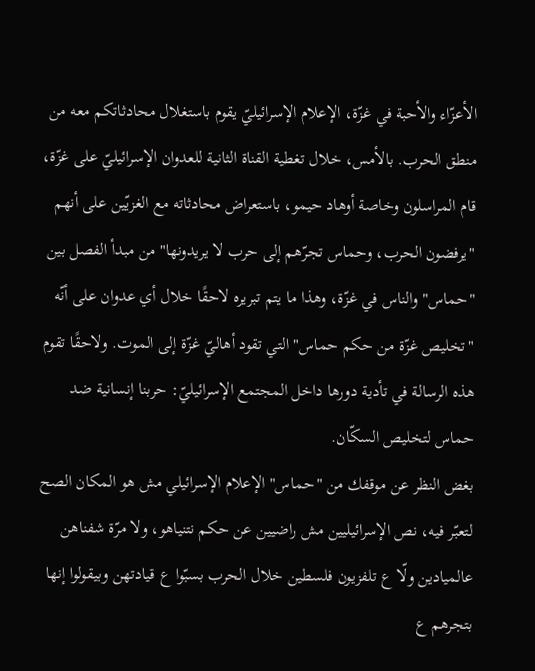الأعزّاء والأحبة في غزّة، الإعلام الإسرائيليّ يقوم باستغلال محادثاتكم معه من منطق الحرب. بالأمس، خلال تغطية القناة الثانية للعدوان الإسرائيليّ على غزّة، قام المراسلون وخاصة أوهاد حيمو، باستعراض محادثاته مع الغزيّين على أنهم "يرفضون الحرب، وحماس تجرّهم إلى حرب لا يريدونها" من مبدأ الفصل بين "حماس" والناس في غزّة، وهذا ما يتم تبريره لاحقًا خلال أي عدوان على أنّه "تخليص غزّة من حكم حماس" التي تقود أهاليّ غزّة إلى الموت. ولاحقًا تقوم هذه الرسالة في تأدية دورها داخل المجتمع الإسرائيليّ: حربنا إنسانية ضد حماس لتخليص السكّان.
بغض النظر عن موقفك من "حماس" الإعلام الإسرائيلي مش هو المكان الصح لتعبّر فيه، نص الإسرائيليين مش راضيين عن حكم نتنياهو، ولا مرّة شفناهن عالميادين ولّا ع تلفزيون فلسطين خلال الحرب بسبّوا ع قيادتهن وبيقولوا إنها بتجرهم ع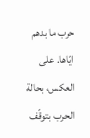حرب ما بدهم ايّاها. على العكس، بحالة الحرب بتوقّف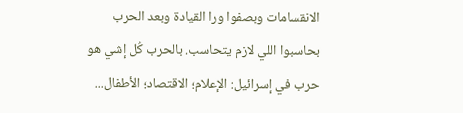الانقسامات وبصفوا ورا القيادة وبعد الحرب بحاسبوا اللي لازم يتحاسب. بالحرب كُل إشي هو حرب في إسرائيل: الإعلام؛ الاقتصاد؛ الأطفال...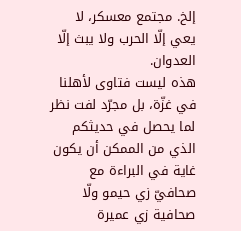إلخ. مجتمع معسكر، لا يعي إلّا الحرب ولا يبث إلّا العدوان.
هذه ليست فتاوى لأهلنا في غزّة، بل مجرّد لفت نظر لما يحصل في حديثكم الذي من الممكن أن يكون غاية في البراءة مع صحافيّ زي حيمو ولّا صحافية زي عميرة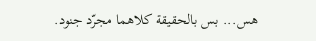هس... بس بالحقيقة كلاهما مجرّد جنود.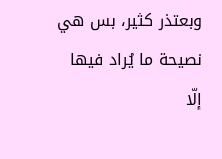وبعتذر كثير، بس هي نصيحة ما يُراد فيها إلّا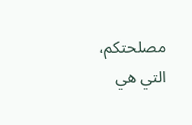مصلحتكم، التي هي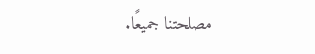مصلحتنا جميعًا.